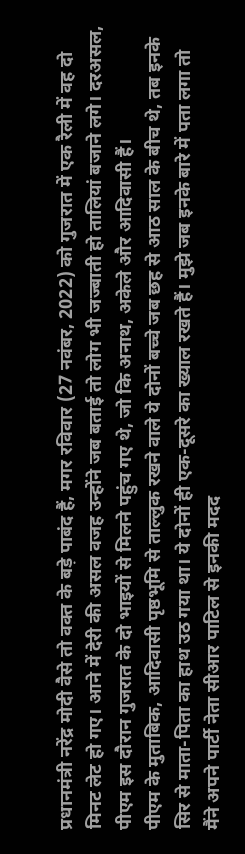प्रधानमंत्री नरेंद्र मोदी वैसे तो वक्त के बड़े पाबंद हैं, मगर रविवार (27 नवंबर, 2022) को गुजरात में एक रैली में वह दो मिनट लेट हो गए। आने में देरी की असल वजह उन्होंने जब बताई तो लोग भी जज्बाती हो तालियां बजाने लगे। दरअसल, पीएम इस दौरान गुजरात के दो भाइयों से मिलने पहुंच गए थे, जो कि अनाथ, अकेले और आदिवासी हैं।
पीएम के मुताबिक, आदिवासी पृष्ठभूमि से ताल्लुक रखने वाले ये दोनों बच्चे जब छह से आठ साल के बीच थे, तब इनके सिर से माता-पिता का हाथ उठ गया था। ये दोनों ही एक-दूसरे का ख्याल रखते हैं। मुझे जब इनके बारे में पता लगा तो मैंने अपने पार्टी नेता सीआर पाटिल से इनकी मदद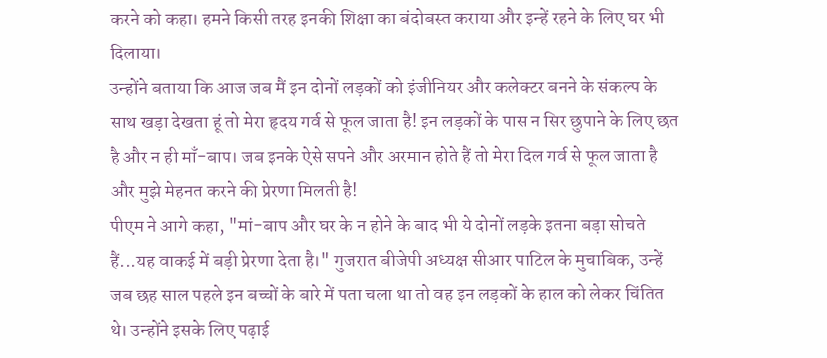करने को कहा। हमने किसी तरह इनकी शिक्षा का बंदोबस्त कराया और इन्हें रहने के लिए घर भी दिलाया।
उन्होंने बताया कि आज जब मैं इन दोनों लड़कों को इंजीनियर और कलेक्टर बनने के संकल्प के साथ खड़ा देखता हूं तो मेरा हृदय गर्व से फूल जाता है! इन लड़कों के पास न सिर छुपाने के लिए छत है और न ही माँ-बाप। जब इनके ऐसे सपने और अरमान होते हैं तो मेरा दिल गर्व से फूल जाता है और मुझे मेहनत करने की प्रेरणा मिलती है!
पीएम ने आगे कहा, "मां-बाप और घर के न होने के बाद भी ये दोनों लड़के इतना बड़ा सोचते हैं...यह वाकई में बड़ी प्रेरणा देता है।" गुजरात बीजेपी अध्यक्ष सीआर पाटिल के मुचाबिक, उन्हें जब छह साल पहले इन बच्चों के बारे में पता चला था तो वह इन लड़कों के हाल को लेकर चिंतित थे। उन्होंने इसके लिए पढ़ाई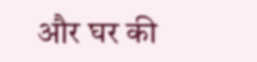और घर की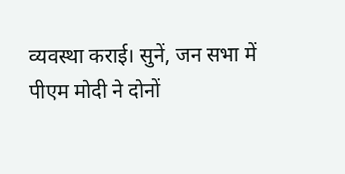व्यवस्था कराई। सुनें, जन सभा में पीएम मोदी ने दोनों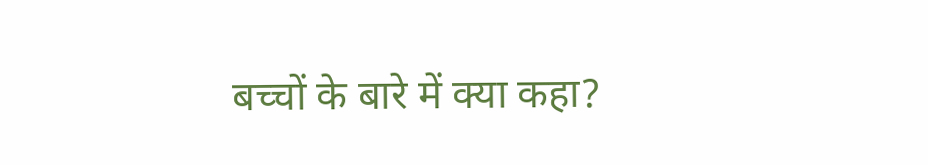बच्चों के बारे में क्या कहा?